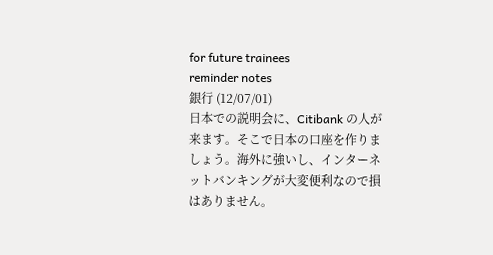for future trainees
reminder notes
銀行 (12/07/01)
日本での説明会に、Citibank の人が来ます。そこで日本の口座を作りましょう。海外に強いし、インターネットバンキングが大変便利なので損はありません。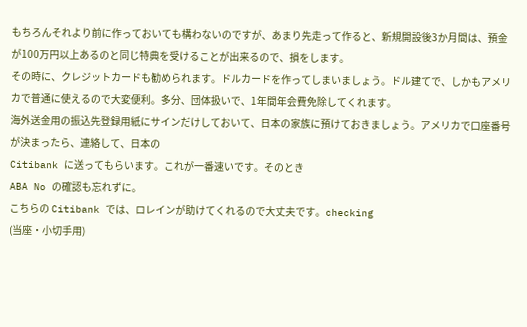もちろんそれより前に作っておいても構わないのですが、あまり先走って作ると、新規開設後3か月間は、預金が100万円以上あるのと同じ特典を受けることが出来るので、損をします。
その時に、クレジットカードも勧められます。ドルカードを作ってしまいましょう。ドル建てで、しかもアメリカで普通に使えるので大変便利。多分、団体扱いで、1年間年会費免除してくれます。
海外送金用の振込先登録用紙にサインだけしておいて、日本の家族に預けておきましょう。アメリカで口座番号が決まったら、連絡して、日本の
Citibank に送ってもらいます。これが一番速いです。そのとき
ABA No の確認も忘れずに。
こちらの Citibank では、ロレインが助けてくれるので大丈夫です。checking
(当座・小切手用)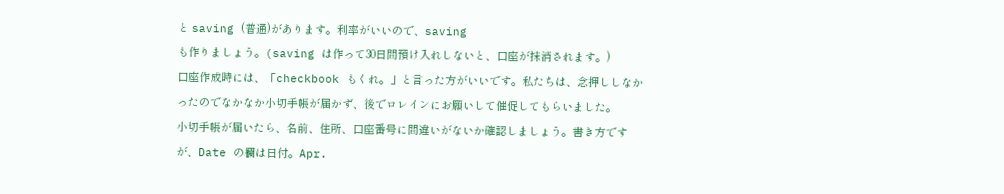と saving (普通)があります。利率がいいので、saving
も作りましょう。(saving は作って30日間預け入れしないと、口座が抹消されます。)
口座作成時には、「checkbook もくれ。」と言った方がいいです。私たちは、念押ししなかったのでなかなか小切手帳が届かず、後でロレインにお願いして催促してもらいました。
小切手帳が届いたら、名前、住所、口座番号に間違いがないか確認しましょう。書き方ですが、Date の欄は日付。Apr.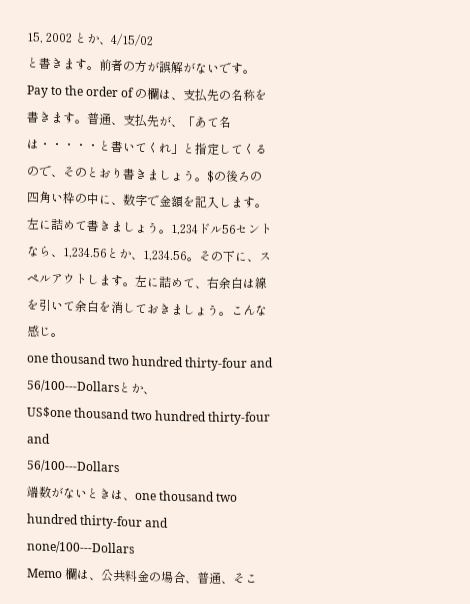15, 2002 とか、4/15/02
と書きます。前者の方が誤解がないです。Pay to the order of の欄は、支払先の名称を書きます。普通、支払先が、「あて名は・・・・・と書いてくれ」と指定してくるので、そのとおり書きましょう。$の後ろの四角い枠の中に、数字で金額を記入します。左に詰めて書きましょう。1,234ドル56セントなら、1,234.56とか、1,234.56。その下に、スペルアウトします。左に詰めて、右余白は線を引いて余白を消しておきましょう。こんな感じ。
one thousand two hundred thirty-four and
56/100---Dollarsとか、
US$one thousand two hundred thirty-four and
56/100---Dollars
端数がないときは、one thousand two hundred thirty-four and
none/100---Dollars
Memo 欄は、公共料金の場合、普通、そこ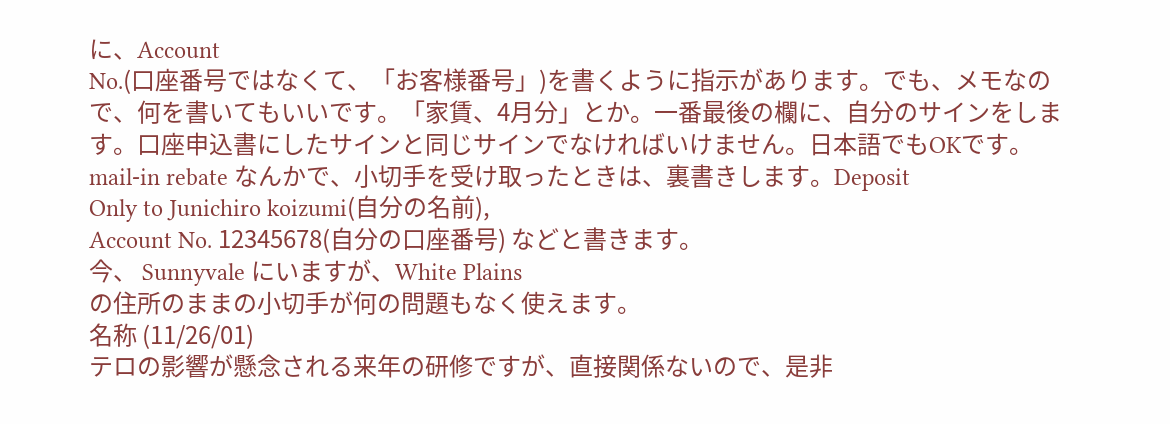に、Account
No.(口座番号ではなくて、「お客様番号」)を書くように指示があります。でも、メモなので、何を書いてもいいです。「家賃、4月分」とか。一番最後の欄に、自分のサインをします。口座申込書にしたサインと同じサインでなければいけません。日本語でもOKです。
mail-in rebate なんかで、小切手を受け取ったときは、裏書きします。Deposit
Only to Junichiro koizumi(自分の名前),
Account No. 12345678(自分の口座番号) などと書きます。
今、 Sunnyvale にいますが、White Plains
の住所のままの小切手が何の問題もなく使えます。
名称 (11/26/01)
テロの影響が懸念される来年の研修ですが、直接関係ないので、是非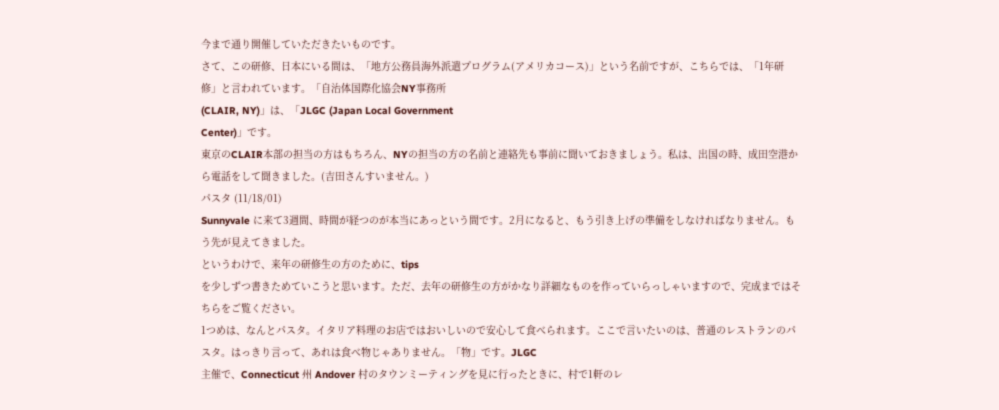今まで通り開催していただきたいものです。
さて、この研修、日本にいる間は、「地方公務員海外派遣プログラム(アメリカコース)」という名前ですが、こちらでは、「1年研修」と言われています。「自治体国際化協会NY事務所
(CLAIR, NY)」は、「JLGC (Japan Local Government
Center)」です。
東京のCLAIR本部の担当の方はもちろん、NYの担当の方の名前と連絡先も事前に聞いておきましょう。私は、出国の時、成田空港から電話をして聞きました。(吉田さんすいません。)
パスタ (11/18/01)
Sunnyvale に来て3週間、時間が経つのが本当にあっという間です。2月になると、もう引き上げの準備をしなければなりません。もう先が見えてきました。
というわけで、来年の研修生の方のために、tips
を少しずつ書きためていこうと思います。ただ、去年の研修生の方がかなり詳細なものを作っていらっしゃいますので、完成まではそちらをご覧ください。
1つめは、なんとパスタ。イタリア料理のお店ではおいしいので安心して食べられます。ここで言いたいのは、普通のレストランのパスタ。はっきり言って、あれは食べ物じゃありません。「物」です。JLGC
主催で、Connecticut 州 Andover 村のタウンミーティングを見に行ったときに、村で1軒のレ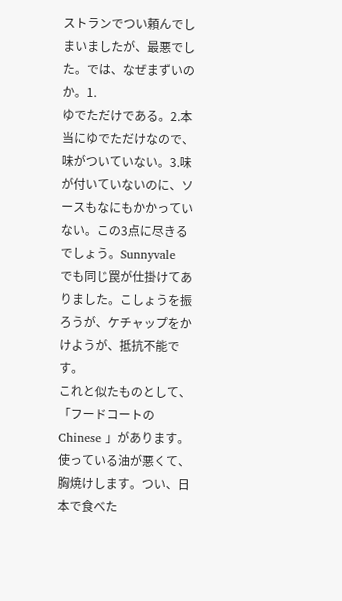ストランでつい頼んでしまいましたが、最悪でした。では、なぜまずいのか。1.
ゆでただけである。2.本当にゆでただけなので、味がついていない。3.味が付いていないのに、ソースもなにもかかっていない。この3点に尽きるでしょう。Sunnyvale
でも同じ罠が仕掛けてありました。こしょうを振ろうが、ケチャップをかけようが、抵抗不能です。
これと似たものとして、「フードコートの
Chinese 」があります。使っている油が悪くて、胸焼けします。つい、日本で食べた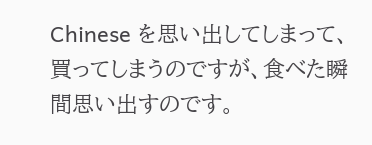Chinese を思い出してしまって、買ってしまうのですが、食べた瞬間思い出すのです。